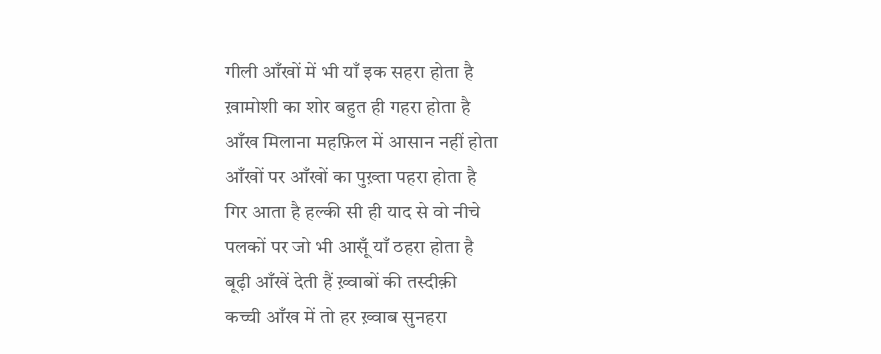गीली आँखों में भी याँ इक सहरा होता है
ख़ामोशी का शोर बहुत ही गहरा होता है
आँख मिलाना महफ़िल में आसान नहीं होता
आँखों पर आँखों का पुख़्ता पहरा होता है
गिर आता है हल्की सी ही याद से वो नीचे
पलकों पर जो भी आसूँ याँ ठहरा होता है
बूढ़ी आँखें देती हैं ख़्वाबों की तस्दीक़ी
कच्ची आँख में तो हर ख़्वाब सुनहरा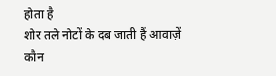होता है
शोर तले नोटों के दब जाती हैं आवाज़ें
कौन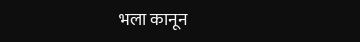भला कानून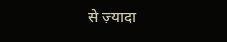से ज़्यादा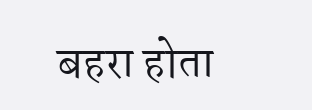बहरा होता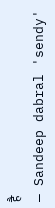है
— Sandeep dabral 'sendy'